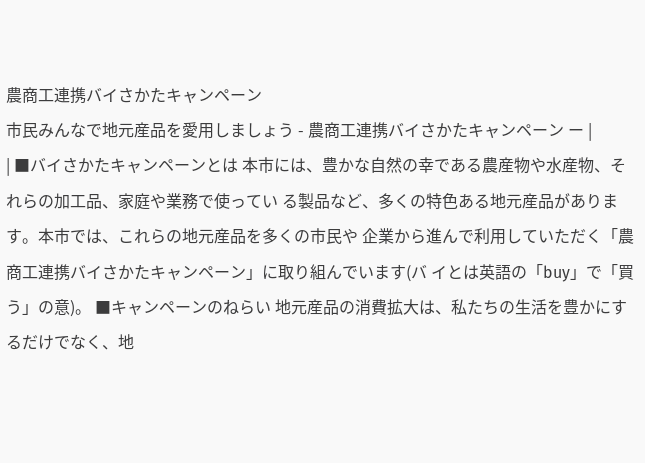農商工連携バイさかたキャンペーン
市民みんなで地元産品を愛用しましょう - 農商工連携バイさかたキャンペーン ー |
| ■バイさかたキャンペーンとは 本市には、豊かな自然の幸である農産物や水産物、それらの加工品、家庭や業務で使ってい る製品など、多くの特色ある地元産品があります。本市では、これらの地元産品を多くの市民や 企業から進んで利用していただく「農商工連携バイさかたキャンペーン」に取り組んでいます(バ イとは英語の「buy」で「買う」の意)。 ■キャンペーンのねらい 地元産品の消費拡大は、私たちの生活を豊かにするだけでなく、地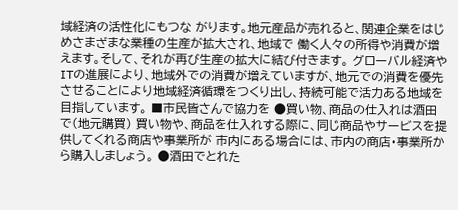域経済の活性化にもつな がります。地元産品が売れると、関連企業をはじめさまざまな業種の生産が拡大され、地域で 働く人々の所得や消費が増えます。そして、それが再び生産の拡大に結び付きます。 グローバル経済やITの進展により、地域外での消費が増えていますが、地元での消費を優先 させることにより地域経済循環をつくり出し、持続可能で活力ある地域を目指しています。 ■市民皆さんで協力を ●買い物、商品の仕入れは酒田で(地元購買) 買い物や、商品を仕入れする際に、同じ商品やサービスを提供してくれる商店や事業所が 市内にある場合には、市内の商店・事業所から購入しましょう。 ●酒田でとれた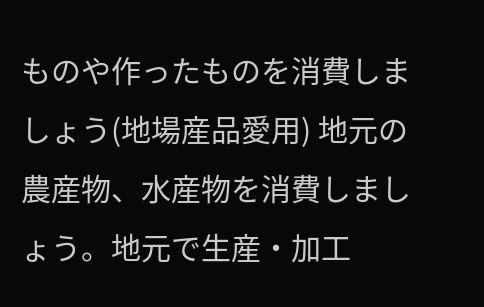ものや作ったものを消費しましょう(地場産品愛用) 地元の農産物、水産物を消費しましょう。地元で生産・加工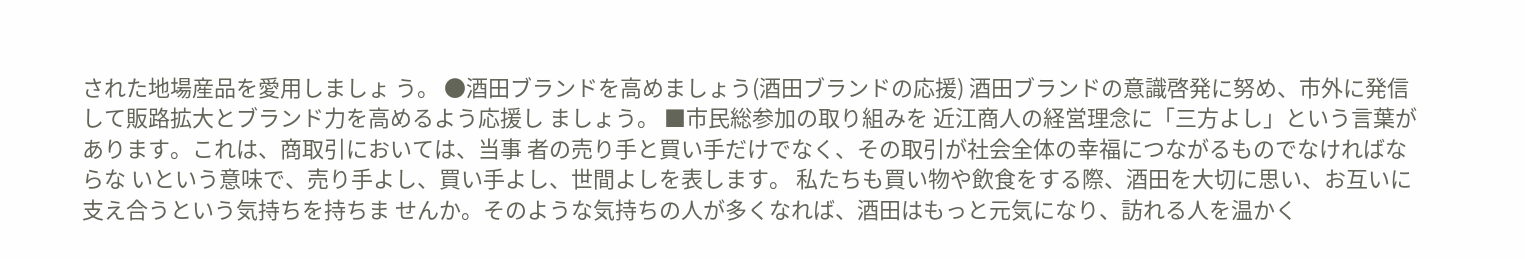された地場産品を愛用しましょ う。 ●酒田ブランドを高めましょう(酒田ブランドの応援) 酒田ブランドの意識啓発に努め、市外に発信して販路拡大とブランド力を高めるよう応援し ましょう。 ■市民総参加の取り組みを 近江商人の経営理念に「三方よし」という言葉があります。これは、商取引においては、当事 者の売り手と買い手だけでなく、その取引が社会全体の幸福につながるものでなければならな いという意味で、売り手よし、買い手よし、世間よしを表します。 私たちも買い物や飲食をする際、酒田を大切に思い、お互いに支え合うという気持ちを持ちま せんか。そのような気持ちの人が多くなれば、酒田はもっと元気になり、訪れる人を温かく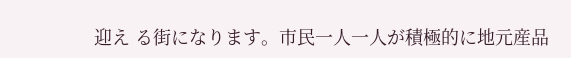迎え る街になります。市民一人一人が積極的に地元産品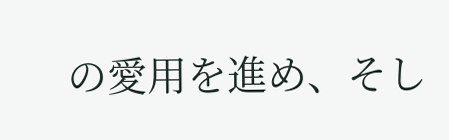の愛用を進め、そし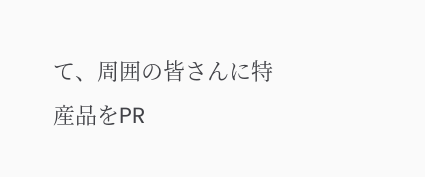て、周囲の皆さんに特 産品をPR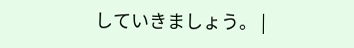していきましょう。 |